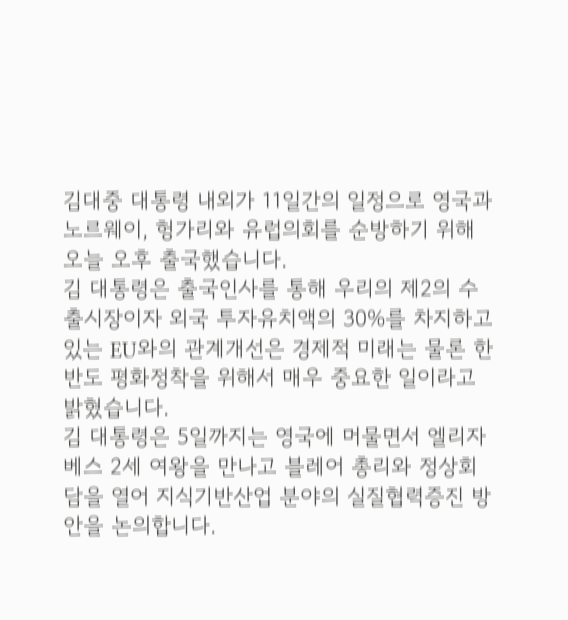김대중 대통령 내외가 11일간의 일정으로 영국과 노르웨이, 헝가리와 유럽의회를 순방하기 위해 오늘 오후 출국했습니다.
김 대통령은 출국인사를 통해 우리의 제2의 수출시장이자 외국 투자유치액의 30%를 차지하고 있는 EU와의 관계개선은 경제적 미래는 물론 한반도 평화정착을 위해서 매우 중요한 일이라고 밝혔습니다.
김 대통령은 5일까지는 영국에 머물면서 엘리자베스 2세 여왕을 만나고 블레어 총리와 정상회담을 열어 지식기반산업 분야의 실질협력증진 방안을 논의합니다.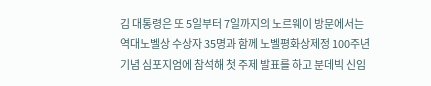김 대통령은 또 5일부터 7일까지의 노르웨이 방문에서는 역대노벨상 수상자 35명과 함께 노벨평화상제정 100주년 기념 심포지엄에 참석해 첫 주제 발표를 하고 분데빅 신임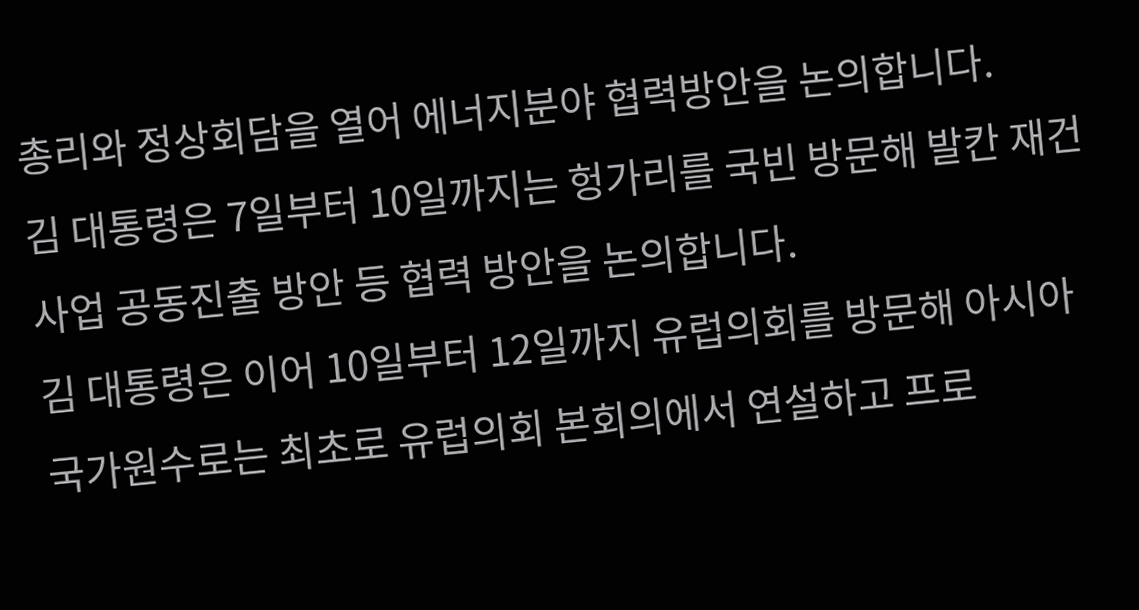총리와 정상회담을 열어 에너지분야 협력방안을 논의합니다.
김 대통령은 7일부터 10일까지는 헝가리를 국빈 방문해 발칸 재건사업 공동진출 방안 등 협력 방안을 논의합니다.
김 대통령은 이어 10일부터 12일까지 유럽의회를 방문해 아시아 국가원수로는 최초로 유럽의회 본회의에서 연설하고 프로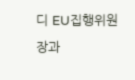디 EU집행위원장과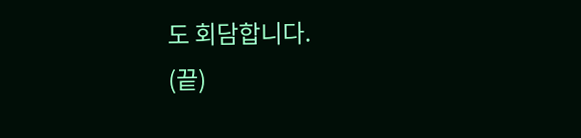도 회담합니다.
(끝)